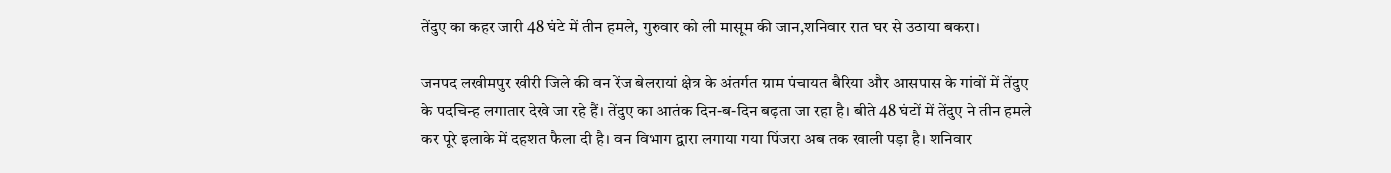तेंदुए का कहर जारी 48 घंटे में तीन हमले, गुरुवार को ली मासूम की जान,शनिवार रात घर से उठाया बकरा।

जनपद लखीमपुर खीरी जिले की वन रेंज बेलरायां क्षेत्र के अंतर्गत ग्राम पंचायत बैरिया और आसपास के गांवों में तेंदुए के पदचिन्ह लगातार देखे जा रहे हैं। तेंदुए का आतंक दिन-ब-दिन बढ़ता जा रहा है। बीते 48 घंटों में तेंदुए ने तीन हमले कर पूरे इलाके में दहशत फैला दी है। वन विभाग द्वारा लगाया गया पिंजरा अब तक खाली पड़ा है। शनिवार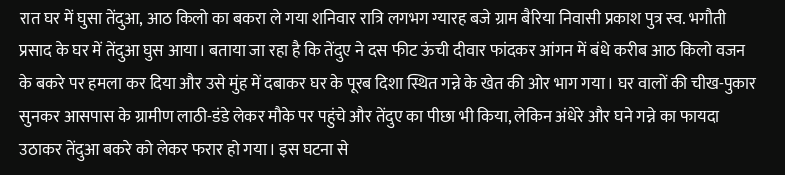रात घर में घुसा तेंदुआ, आठ किलो का बकरा ले गया शनिवार रात्रि लगभग ग्यारह बजे ग्राम बैरिया निवासी प्रकाश पुत्र स्व. भगौती प्रसाद के घर में तेंदुआ घुस आया। बताया जा रहा है कि तेंदुए ने दस फीट ऊंची दीवार फांदकर आंगन में बंधे करीब आठ किलो वजन के बकरे पर हमला कर दिया और उसे मुंह में दबाकर घर के पूरब दिशा स्थित गन्ने के खेत की ओर भाग गया। घर वालों की चीख-पुकार सुनकर आसपास के ग्रामीण लाठी-डंडे लेकर मौके पर पहुंचे और तेंदुए का पीछा भी किया, लेकिन अंधेरे और घने गन्ने का फायदा उठाकर तेंदुआ बकरे को लेकर फरार हो गया। इस घटना से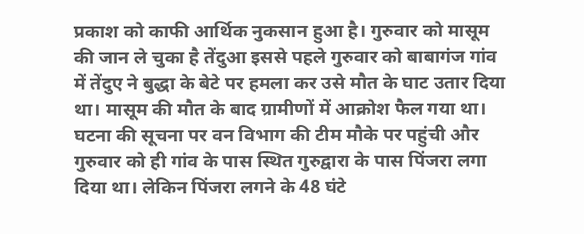प्रकाश को काफी आर्थिक नुकसान हुआ है। गुरुवार को मासूम की जान ले चुका है तेंदुआ इससे पहले गुरुवार को बाबागंज गांव में तेंदुए ने बुद्धा के बेटे पर हमला कर उसे मौत के घाट उतार दिया था। मासूम की मौत के बाद ग्रामीणों में आक्रोश फैल गया था। घटना की सूचना पर वन विभाग की टीम मौके पर पहुंची और गुरुवार को ही गांव के पास स्थित गुरुद्वारा के पास पिंजरा लगा दिया था। लेकिन पिंजरा लगने के 48 घंटे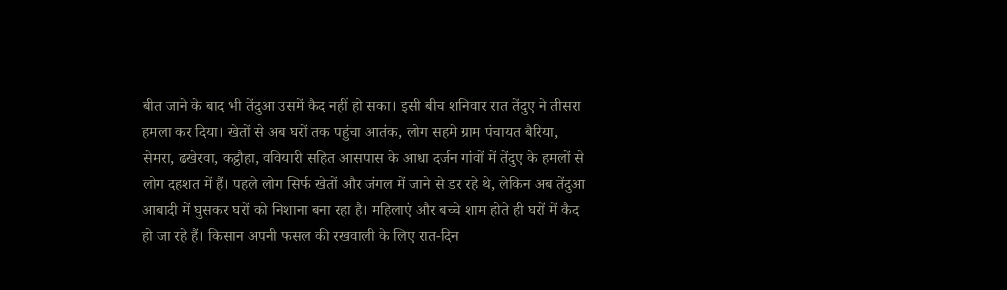बीत जाने के बाद भी तेंदुआ उसमें कैद नहीं हो सका। इसी बीच शनिवार रात तेंदुए ने तीसरा हमला कर दिया। खेतों से अब घरों तक पहुंचा आतंक, लोग सहमे ग्राम पंचायत बैरिया, सेमरा, ढखेरवा, कट्ठौहा, ववियारी सहित आसपास के आधा दर्जन गांवों में तेंदुए के हमलों से लोग दहशत में हैं। पहले लोग सिर्फ खेतों और जंगल में जाने से डर रहे थे, लेकिन अब तेंदुआ आबादी में घुसकर घरों को निशाना बना रहा है। महिलाएं और बच्चे शाम होते ही घरों में कैद हो जा रहे हैं। किसान अपनी फसल की रखवाली के लिए रात-दिन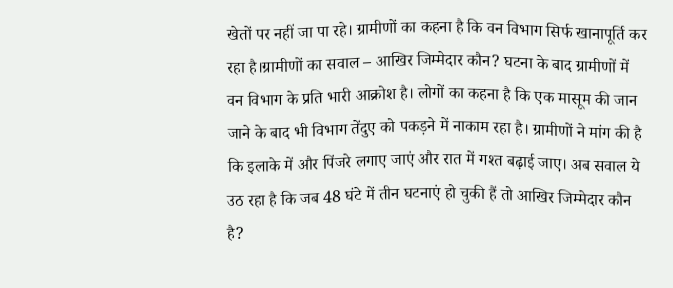खेतों पर नहीं जा पा रहे। ग्रामीणों का कहना है कि वन विभाग सिर्फ खानापूर्ति कर रहा है।ग्रामीणों का सवाल – आखिर जिम्मेदार कौन? घटना के बाद ग्रामीणों में वन विभाग के प्रति भारी आक्रोश है। लोगों का कहना है कि एक मासूम की जान जाने के बाद भी विभाग तेंदुए को पकड़ने में नाकाम रहा है। ग्रामीणों ने मांग की है कि इलाके में और पिंजरे लगाए जाएं और रात में गश्त बढ़ाई जाए। अब सवाल ये उठ रहा है कि जब 48 घंटे में तीन घटनाएं हो चुकी हैं तो आखिर जिम्मेदार कौन है?